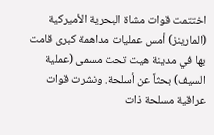اختتمت قوات مشاة البحرية الأميركية (المارينز) أمس عمليات مداهمة كبرى قامت بها في مدينة هيت تحت مسمى (عملية السيف) بحثاً عن أسلحة. ونشرت قوات عراقية مسلحة ذات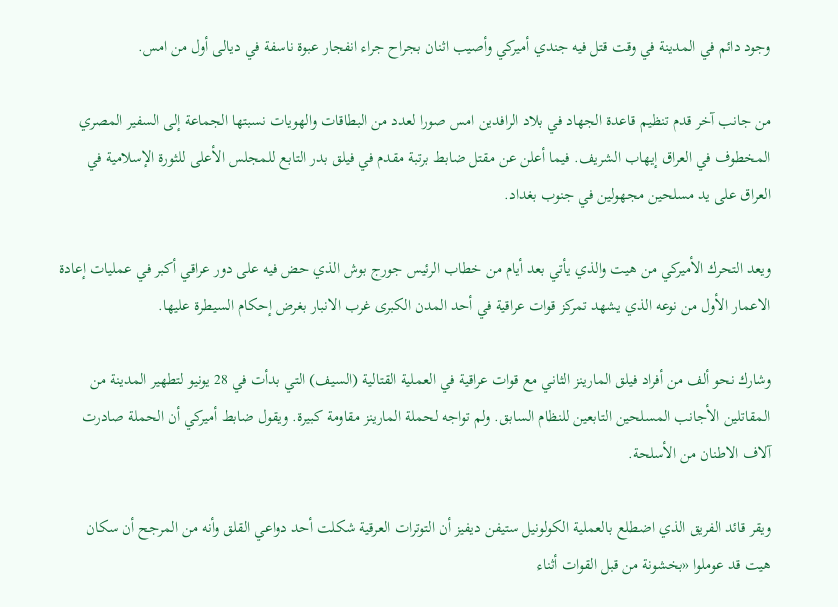وجود دائم في المدينة في وقت قتل فيه جندي أميركي وأصيب اثنان بجراح جراء انفجار عبوة ناسفة في ديالى أول من امس.

من جانب آخر قدم تنظيم قاعدة الجهاد في بلاد الرافدين امس صورا لعدد من البطاقات والهويات نسبتها الجماعة إلى السفير المصري المخطوف في العراق إيهاب الشريف. فيما أعلن عن مقتل ضابط برتبة مقدم في فيلق بدر التابع للمجلس الأعلى للثورة الإسلامية في العراق على يد مسلحين مجهولين في جنوب بغداد.

ويعد التحرك الأميركي من هيت والذي يأتي بعد أيام من خطاب الرئيس جورج بوش الذي حض فيه على دور عراقي أكبر في عمليات إعادة الاعمار الأول من نوعه الذي يشهد تمركز قوات عراقية في أحد المدن الكبرى غرب الانبار بغرض إحكام السيطرة عليها.

وشارك نحو ألف من أفراد فيلق المارينز الثاني مع قوات عراقية في العملية القتالية (السيف) التي بدأت في 28 يونيو لتطهير المدينة من المقاتلين الأجانب المسلحين التابعين للنظام السابق. ولم تواجه لحملة المارينز مقاومة كبيرة. ويقول ضابط أميركي أن الحملة صادرت آلاف الاطنان من الأسلحة.

ويقر قائد الفريق الذي اضطلع بالعملية الكولونيل ستيفن ديفيز أن التوترات العرقية شكلت أحد دواعي القلق وأنه من المرجح أن سكان هيت قد عوملوا «بخشونة من قبل القوات أثناء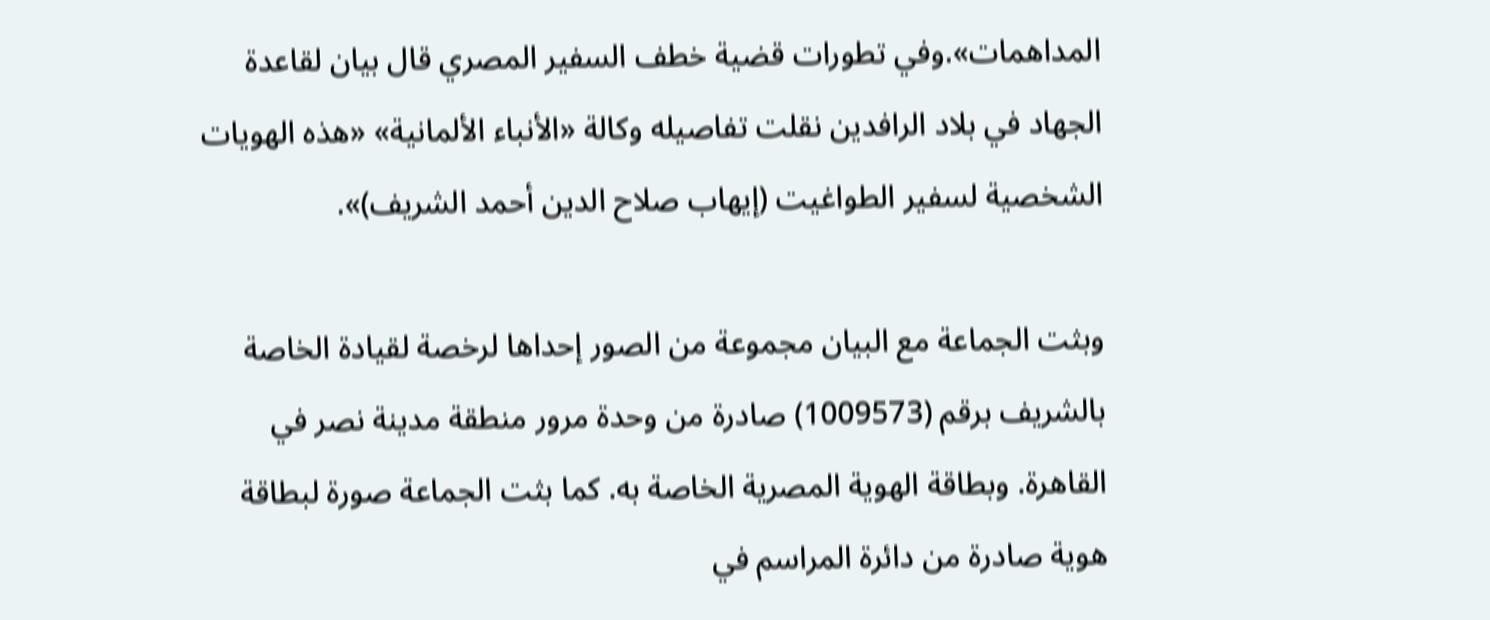المداهمات».وفي تطورات قضية خطف السفير المصري قال بيان لقاعدة الجهاد في بلاد الرافدين نقلت تفاصيله وكالة «الأنباء الألمانية» «هذه الهويات الشخصية لسفير الطواغيت (إيهاب صلاح الدين أحمد الشريف)».

وبثت الجماعة مع البيان مجموعة من الصور إحداها لرخصة لقيادة الخاصة بالشريف برقم (1009573) صادرة من وحدة مرور منطقة مدينة نصر في القاهرة. وبطاقة الهوية المصرية الخاصة به. كما بثت الجماعة صورة لبطاقة هوية صادرة من دائرة المراسم في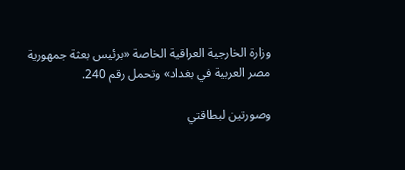وزارة الخارجية العراقية الخاصة «برئيس بعثة جمهورية مصر العربية في بغداد» وتحمل رقم 240.

وصورتين لبطاقتي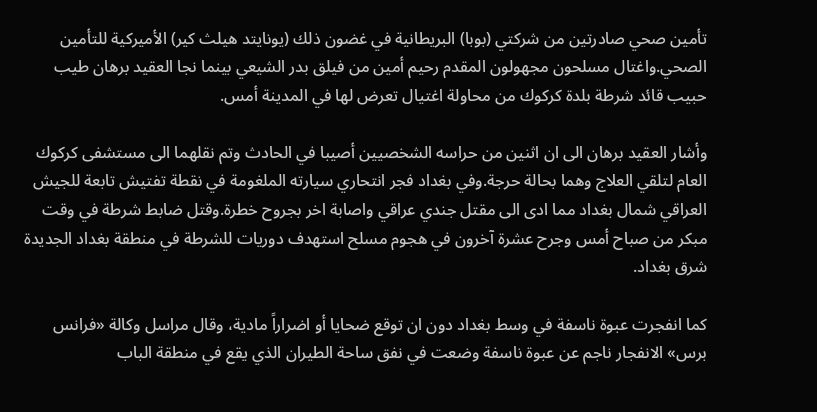تأمين صحي صادرتين من شركتي (بوبا) البريطانية في غضون ذلك (يونايتد هيلث كير) الأميركية للتأمين الصحي.واغتال مسلحون مجهولون المقدم رحيم أمين من فيلق بدر الشيعي بينما نجا العقيد برهان طيب حبيب قائد شرطة بلدة كركوك من محاولة اغتيال تعرض لها في المدينة أمس.

وأشار العقيد برهان الى ان اثنين من حراسه الشخصيين أصيبا في الحادث وتم نقلهما الى مستشفى كركوك العام لتلقي العلاج وهما بحالة حرجة.وفي بغداد فجر انتحاري سيارته الملغومة في نقطة تفتيش تابعة للجيش العراقي شمال بغداد مما ادى الى مقتل جندي عراقي واصابة اخر بجروح خطرة.وقتل ضابط شرطة في وقت مبكر من صباح أمس وجرح عشرة آخرون في هجوم مسلح استهدف دوريات للشرطة في منطقة بغداد الجديدة شرق بغداد.

كما انفجرت عبوة ناسفة في وسط بغداد دون ان توقع ضحايا أو اضراراً مادية، وقال مراسل وكالة «فرانس برس» الانفجار ناجم عن عبوة ناسفة وضعت في نفق ساحة الطيران الذي يقع في منطقة الباب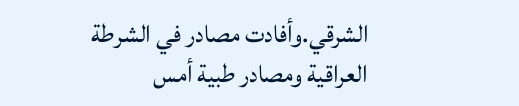الشرقي.وأفادت مصادر في الشرطة العراقية ومصادر طبية أمس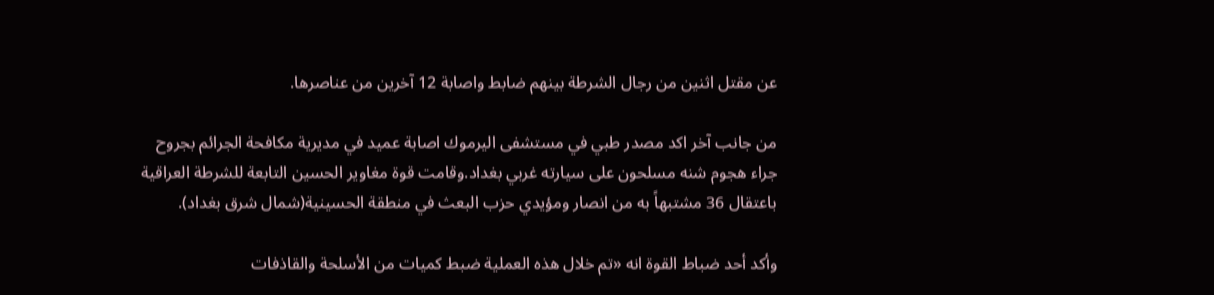عن مقتل اثنين من رجال الشرطة بينهم ضابط واصابة 12 آخرين من عناصرها.

من جانب آخر اكد مصدر طبي في مستشفى اليرموك اصابة عميد في مديرية مكافحة الجرائم بجروح جراء هجوم شنه مسلحون على سيارته غربي بغداد.وقامت قوة مغاوير الحسين التابعة للشرطة العراقية باعتقال 36 مشتبهاً به من انصار ومؤيدي حزب البعث في منطقة الحسينية(شمال شرق بغداد).

وأكد أحد ضباط القوة انه «تم خلال هذه العملية ضبط كميات من الأسلحة والقاذفات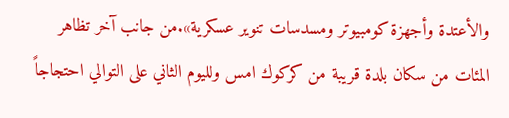والأعتدة وأجهزة كومبيوتر ومسدسات تنوير عسكرية».من جانب آخر تظاهر المئات من سكان بلدة قريبة من كركوك امس ولليوم الثاني على التوالي احتجاجاً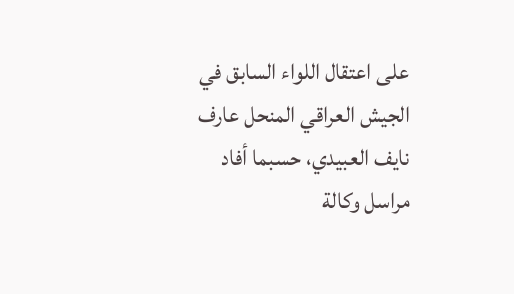على اعتقال اللواء السابق في الجيش العراقي المنحل عارف نايف العبيدي، حسبما أفاد مراسل وكالة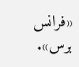«فرانس برس».